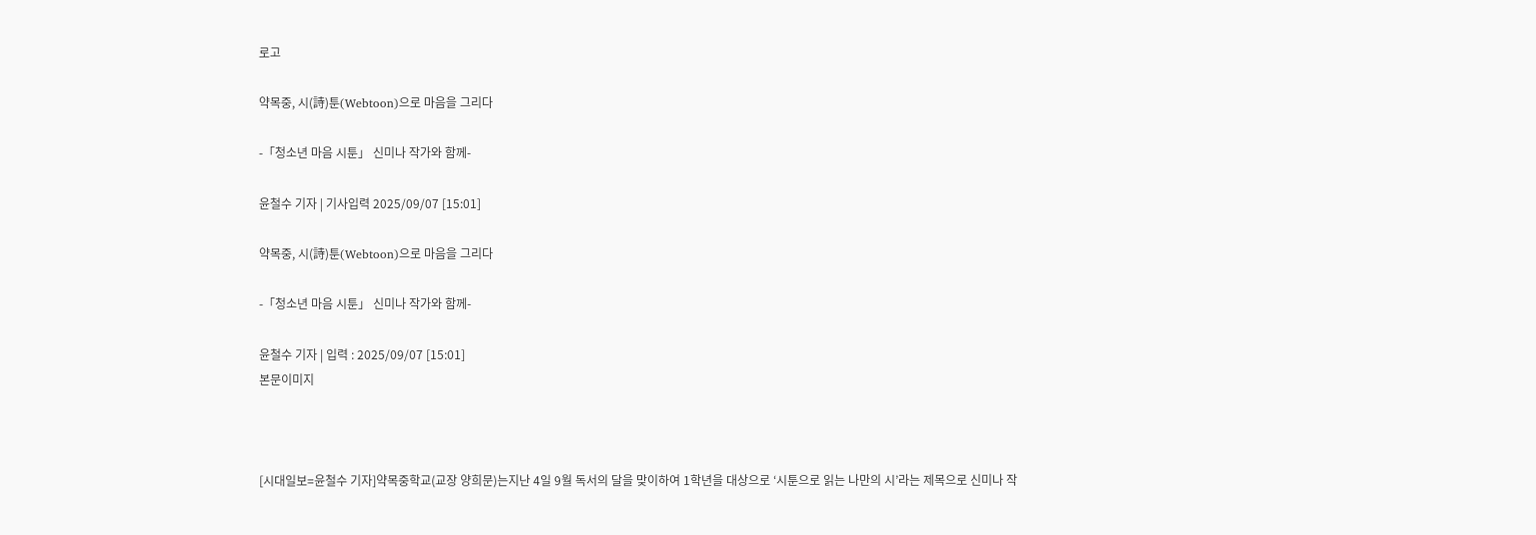로고

약목중, 시(詩)툰(Webtoon)으로 마음을 그리다

-「청소년 마음 시툰」 신미나 작가와 함께-

윤철수 기자 | 기사입력 2025/09/07 [15:01]

약목중, 시(詩)툰(Webtoon)으로 마음을 그리다

-「청소년 마음 시툰」 신미나 작가와 함께-

윤철수 기자 | 입력 : 2025/09/07 [15:01]
본문이미지



[시대일보=윤철수 기자]약목중학교(교장 양희문)는지난 4일 9월 독서의 달을 맞이하여 1학년을 대상으로 ‘시툰으로 읽는 나만의 시’라는 제목으로 신미나 작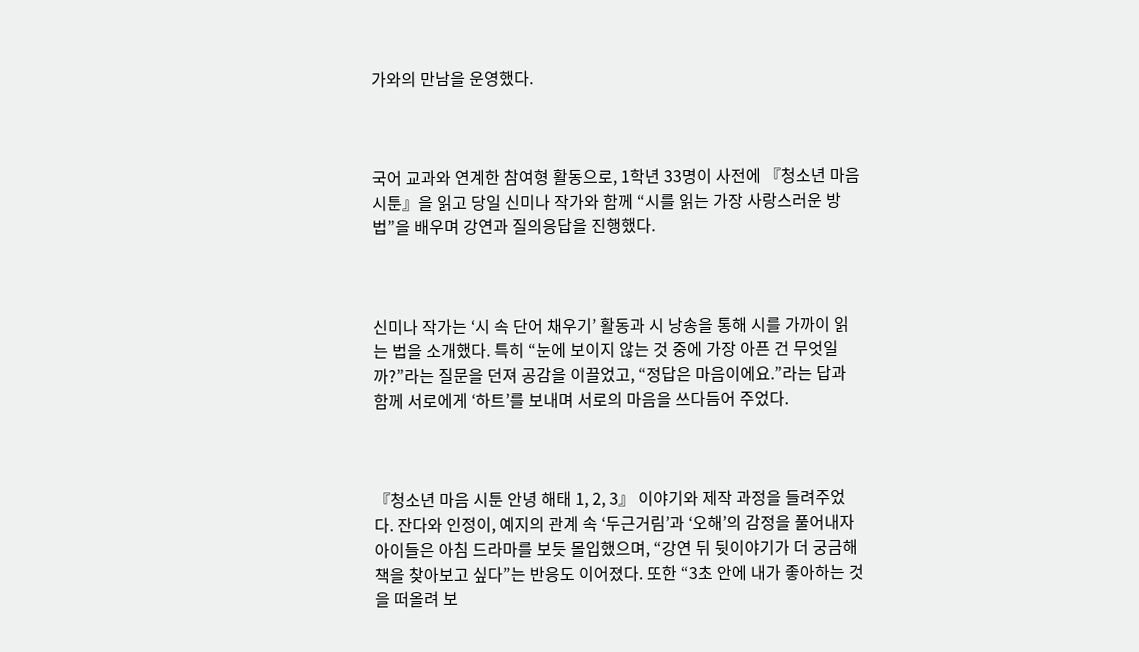가와의 만남을 운영했다.



국어 교과와 연계한 참여형 활동으로, 1학년 33명이 사전에 『청소년 마음 시툰』을 읽고 당일 신미나 작가와 함께 “시를 읽는 가장 사랑스러운 방법”을 배우며 강연과 질의응답을 진행했다.



신미나 작가는 ‘시 속 단어 채우기’ 활동과 시 낭송을 통해 시를 가까이 읽는 법을 소개했다. 특히 “눈에 보이지 않는 것 중에 가장 아픈 건 무엇일까?”라는 질문을 던져 공감을 이끌었고, “정답은 마음이에요.”라는 답과 함께 서로에게 ‘하트’를 보내며 서로의 마음을 쓰다듬어 주었다.



『청소년 마음 시툰 안녕 해태 1, 2, 3』 이야기와 제작 과정을 들려주었다. 잔다와 인정이, 예지의 관계 속 ‘두근거림’과 ‘오해’의 감정을 풀어내자 아이들은 아침 드라마를 보듯 몰입했으며, “강연 뒤 뒷이야기가 더 궁금해 책을 찾아보고 싶다”는 반응도 이어졌다. 또한 “3초 안에 내가 좋아하는 것을 떠올려 보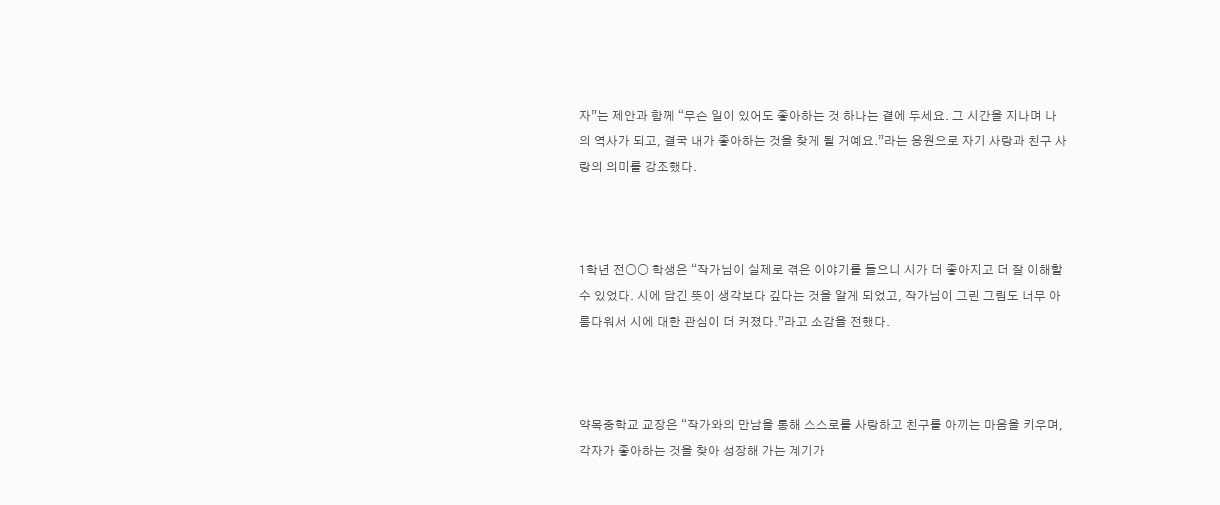자”는 제안과 함께 “무슨 일이 있어도 좋아하는 것 하나는 곁에 두세요. 그 시간을 지나며 나의 역사가 되고, 결국 내가 좋아하는 것을 찾게 될 거예요.”라는 응원으로 자기 사랑과 친구 사랑의 의미를 강조했다.



1학년 전○○ 학생은 “작가님이 실제로 겪은 이야기를 들으니 시가 더 좋아지고 더 잘 이해할 수 있었다. 시에 담긴 뜻이 생각보다 깊다는 것을 알게 되었고, 작가님이 그린 그림도 너무 아름다워서 시에 대한 관심이 더 커졌다.”라고 소감을 전했다.



약목중학교 교장은 “작가와의 만남을 통해 스스로를 사랑하고 친구를 아끼는 마음을 키우며, 각자가 좋아하는 것을 찾아 성장해 가는 계기가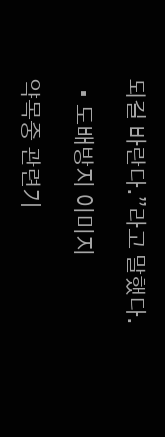되길 바란다.”라고 말했다.

  • 도배방지 이미지

약목중 관련기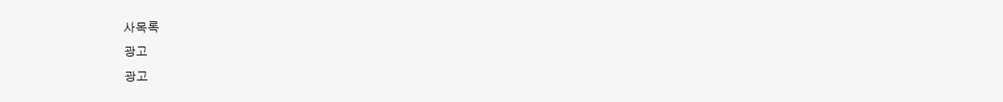사목록
광고
광고